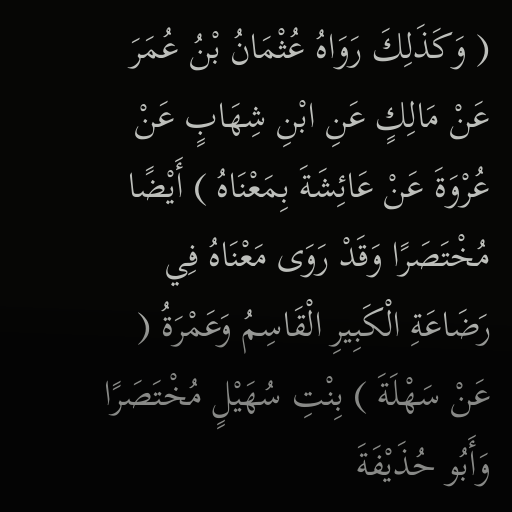( وَكَذَلِكَ رَوَاهُ عُثْمَانُ بْنُ عُمَرَ عَنْ مَالِكٍ عَنِ ابْنِ شِهَابٍ عَنْ عُرْوَةَ عَنْ عَائِشَةَ بِمَعْنَاهُ ) أَيْضًا مُخْتَصَرًا وَقَدْ رَوَى مَعْنَاهُ فِي رَضَاعَةِ الْكَبِيرِ الْقَاسِمُ وَعَمْرَةُ ( عَنْ سَهْلَةَ ) بِنْتِ سُهَيْلٍ مُخْتَصَرًا وَأَبُو حُذَيْفَةَ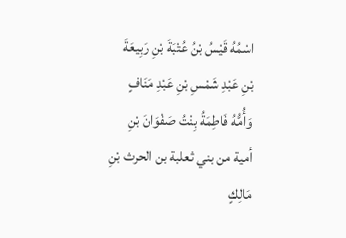اسْمُهُ قَيْسُ بْنُ عُتْبَةَ بْنِ رَبِيعَةَ بْنِ عَبْدِ شَمْسِ بْنِ عَبْدِ مَنَافٍ وَأُمُّهُ فَاطِمَةُ بِنْتُ صَفْوَانَ بْنِ أمية من بني ثعلبة بن الحرث بْنِ مَالِكٍ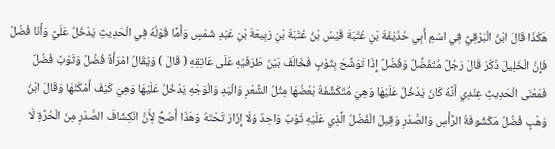هَكَذَا قَالَ ابْنُ الْبَرْقِيِّ فِي اسْمِ أَبِي حُذَيْفَةَ بْنِ عُتْبَةَ قَيْسُ بْنُ عُتْبَةَ بْنِ رَبِيعَةَ بْنِ عَبْدِ شَمْسٍ وَأَمَّا قَوْلُهُ فِي الْحَدِيثِ يَدْخُلُ عَلَيَّ وَأَنَا فُضُلٌ فَإِنَّ الْخَلِيلَ ذَكَرَ قَالَ رَجُلٌ مُتَفَضِّلٌ وَفُضُلٌ إِذَا تَوَشَّحَ بِثَوْبٍ فَخَالَفَ بَيْنَ طَرَفَيْهِ عَلَى عَاتِقِهِ ( قَالَ ) وَيُقَالُ امْرَأَةٌ فُضُلٌ وَثَوْبٌ فُضُلٌ فَمَعْنَى الْحَدِيثِ عِنْدِي أَنَّهُ كَانَ يَدْخُلُ عَلَيْهَا وَهِيَ مُتَكَشِّفَةٌ بَعْضُهَا مِثْلُ الشَّعْرِ وَالْيَدِ وَالْوَجْهِ يَدْخُلُ عَلَيْهَا وَهِيَ كَيْفَ أَمْكَنَهَا وَقَالَ ابْنُ وَهْبٍ فُضُلٌ مَكْشُوفَةُ الرَّأْسِ وَالصَّدْرِ وَقِيلَ الْفُضُلُ الَّذِي عَلَيْهِ ثَوْبٌ وَاحِدٌ وَلَا إِزَارَ تَحْتَهُ وَهَذَا أَصَحُّ لِأَنَّ انْكِشَافَ الصَّدْرِ مِنَ الْحُرَّةِ لَا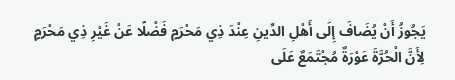يَجُوزُ أَنْ يُضَافَ إِلَى أَهْلِ الدِّينِ عِنْدَ ذِي مَحْرَمٍ فَضْلًا عَنْ غَيْرِ ذِي مَحْرَمٍ لِأَنَّ الْحُرَّةَ عَوْرَةٌ مُجْتَمَعٌ عَلَى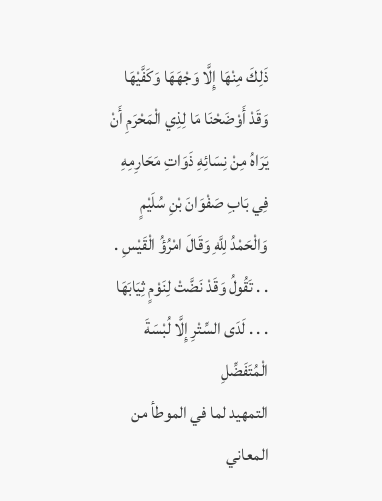ذَلِكَ مِنْهَا إِلَّا وَجْهَهَا وَكَفَّيْهَا وَقَدْ أَوْضَحْنَا مَا لِذِي الْمَحْرَمِ أَنْ يَرَاهُ مِنْ نِسَائِهِ ذَوَاتِ مَحَارِمِهِ فِي بَابِ صَفْوَانَ بْنِ سُلَيْمٍ وَالْحَمْدُ لِلَّهِ وَقَالَ امْرُؤُ الْقَيْسِ . . . تَقُولُ وَقَدْ نَضَّتْ لِنَوْمٍ ثِيَابَهَا . . . لَدَى السِّتْرِ إِلَّا لُبْسَةَ الْمُتَفَضِّلِ
التمهيد لما في الموطأ من المعاني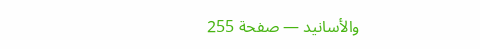والأسانيد — صفحة 255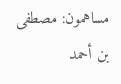مساهمون: مصطفى بن أحمد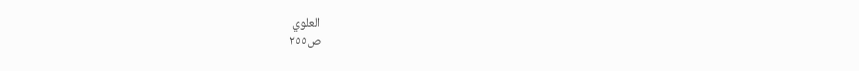العلوي
ص٢٥٥